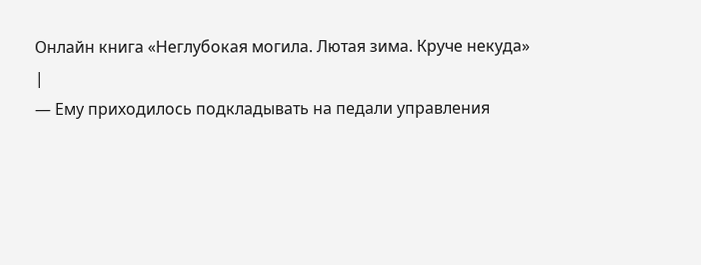Онлайн книга «Неглубокая могила. Лютая зима. Круче некуда»
|
— Ему приходилось подкладывать на педали управления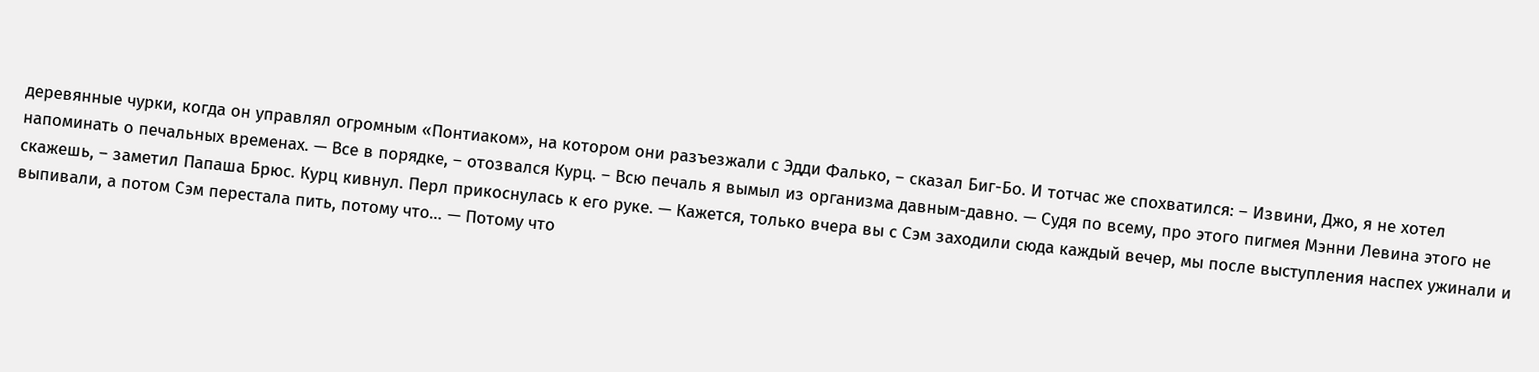деревянные чурки, когда он управлял огромным «Понтиаком», на котором они разъезжали с Эдди Фалько, – сказал Биг-Бо. И тотчас же спохватился: – Извини, Джо, я не хотел напоминать о печальных временах. — Все в порядке, – отозвался Курц. – Всю печаль я вымыл из организма давным-давно. — Судя по всему, про этого пигмея Мэнни Левина этого не скажешь, – заметил Папаша Брюс. Курц кивнул. Перл прикоснулась к его руке. — Кажется, только вчера вы с Сэм заходили сюда каждый вечер, мы после выступления наспех ужинали и выпивали, а потом Сэм перестала пить, потому что… — Потому что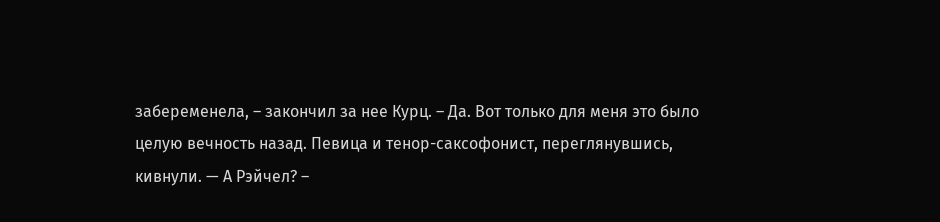забеременела, – закончил за нее Курц. – Да. Вот только для меня это было целую вечность назад. Певица и тенор-саксофонист, переглянувшись, кивнули. — А Рэйчел? –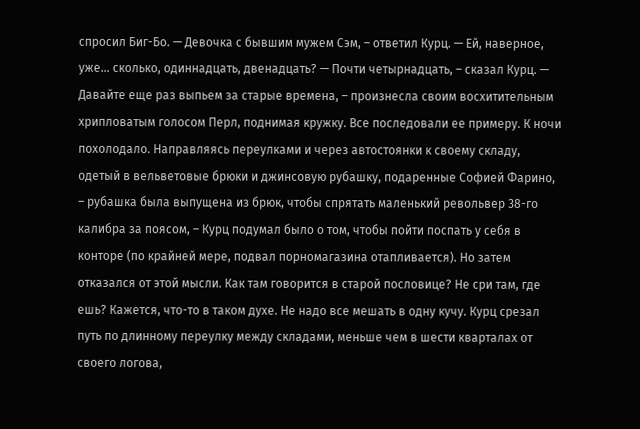спросил Биг-Бо. — Девочка с бывшим мужем Сэм, – ответил Курц. — Ей, наверное, уже… сколько, одиннадцать, двенадцать? — Почти четырнадцать, – сказал Курц. — Давайте еще раз выпьем за старые времена, – произнесла своим восхитительным хрипловатым голосом Перл, поднимая кружку. Все последовали ее примеру. К ночи похолодало. Направляясь переулками и через автостоянки к своему складу, одетый в вельветовые брюки и джинсовую рубашку, подаренные Софией Фарино, – рубашка была выпущена из брюк, чтобы спрятать маленький револьвер 38-го калибра за поясом, – Курц подумал было о том, чтобы пойти поспать у себя в конторе (по крайней мере, подвал порномагазина отапливается). Но затем отказался от этой мысли. Как там говорится в старой пословице? Не сри там, где ешь? Кажется, что-то в таком духе. Не надо все мешать в одну кучу. Курц срезал путь по длинному переулку между складами, меньше чем в шести кварталах от своего логова,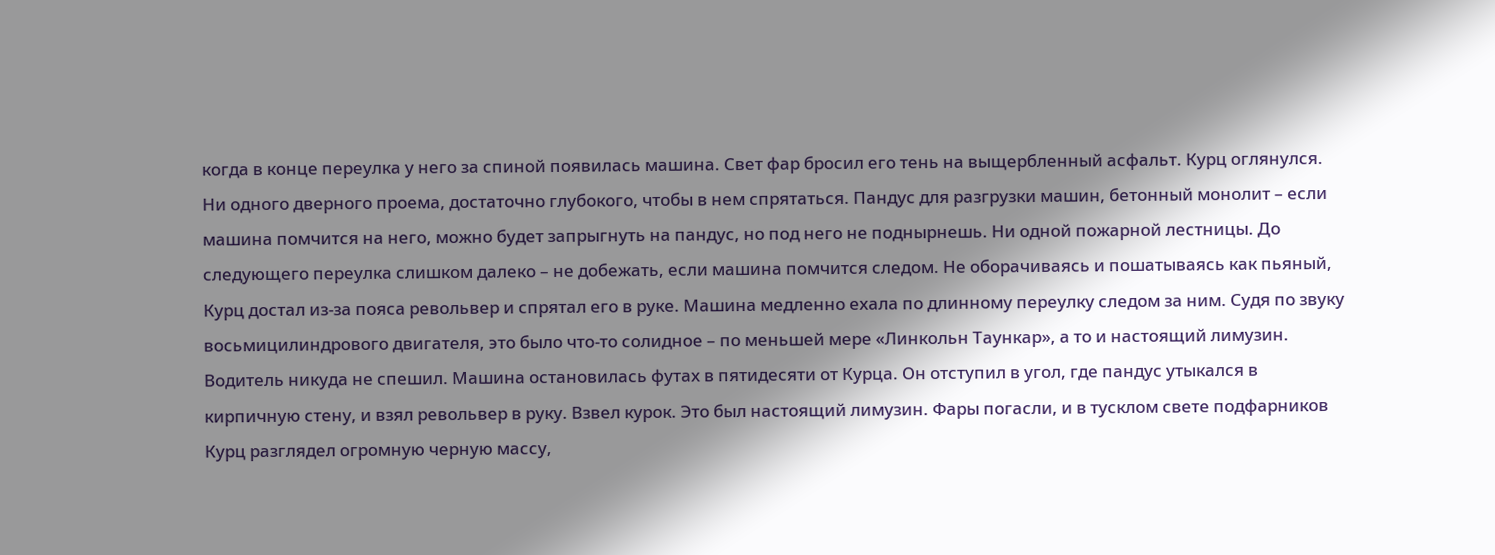когда в конце переулка у него за спиной появилась машина. Свет фар бросил его тень на выщербленный асфальт. Курц оглянулся. Ни одного дверного проема, достаточно глубокого, чтобы в нем спрятаться. Пандус для разгрузки машин, бетонный монолит – если машина помчится на него, можно будет запрыгнуть на пандус, но под него не поднырнешь. Ни одной пожарной лестницы. До следующего переулка слишком далеко – не добежать, если машина помчится следом. Не оборачиваясь и пошатываясь как пьяный, Курц достал из-за пояса револьвер и спрятал его в руке. Машина медленно ехала по длинному переулку следом за ним. Судя по звуку восьмицилиндрового двигателя, это было что-то солидное – по меньшей мере «Линкольн Таункар», а то и настоящий лимузин. Водитель никуда не спешил. Машина остановилась футах в пятидесяти от Курца. Он отступил в угол, где пандус утыкался в кирпичную стену, и взял револьвер в руку. Взвел курок. Это был настоящий лимузин. Фары погасли, и в тусклом свете подфарников Курц разглядел огромную черную массу,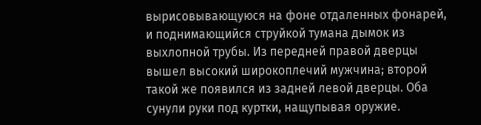вырисовывающуюся на фоне отдаленных фонарей, и поднимающийся струйкой тумана дымок из выхлопной трубы. Из передней правой дверцы вышел высокий широкоплечий мужчина; второй такой же появился из задней левой дверцы. Оба сунули руки под куртки, нащупывая оружие.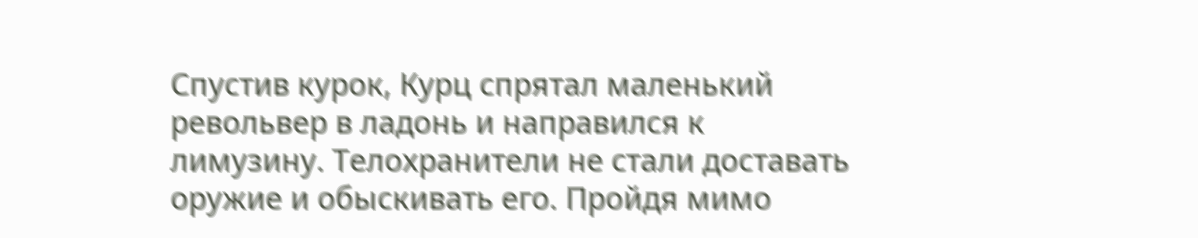Спустив курок, Курц спрятал маленький револьвер в ладонь и направился к лимузину. Телохранители не стали доставать оружие и обыскивать его. Пройдя мимо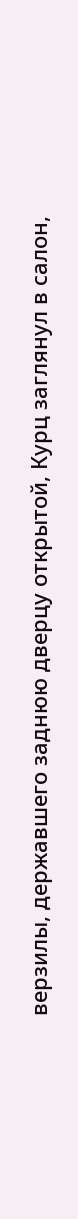верзилы, державшего заднюю дверцу открытой, Курц заглянул в салон,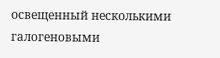освещенный несколькими галогеновыми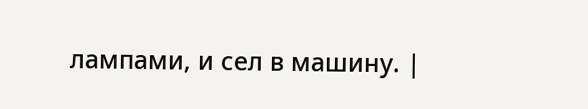лампами, и сел в машину. |